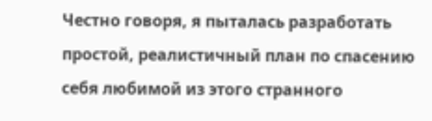Честно говоря, я пыталась разработать простой, реалистичный план по спасению себя любимой из этого странного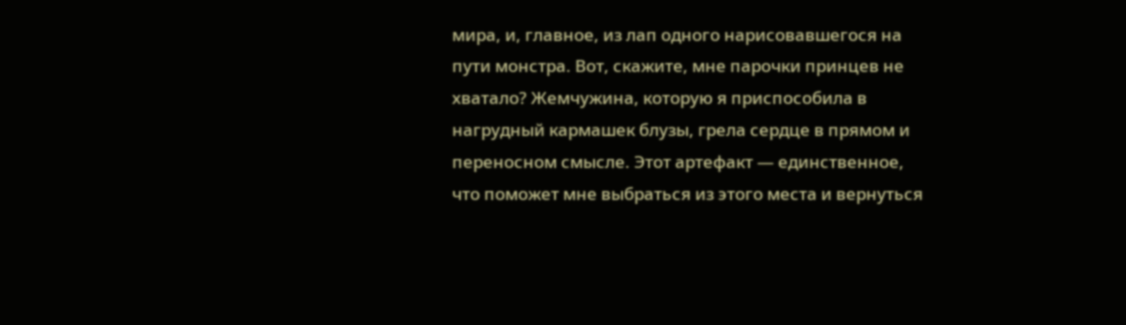мира, и, главное, из лап одного нарисовавшегося на пути монстра. Вот, скажите, мне парочки принцев не хватало? Жемчужина, которую я приспособила в нагрудный кармашек блузы, грела сердце в прямом и переносном смысле. Этот артефакт — единственное, что поможет мне выбраться из этого места и вернуться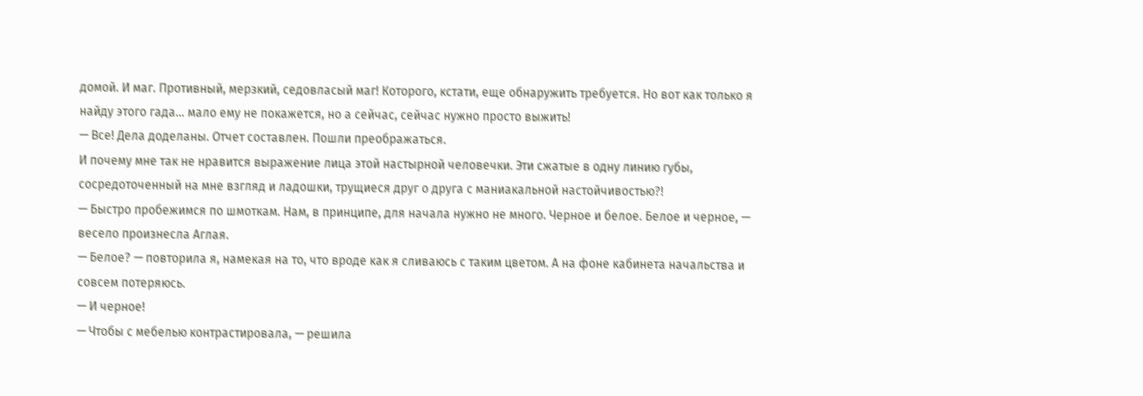домой. И маг. Противный, мерзкий, седовласый маг! Которого, кстати, еще обнаружить требуется. Но вот как только я найду этого гада… мало ему не покажется, но а сейчас, сейчас нужно просто выжить!
— Все! Дела доделаны. Отчет составлен. Пошли преображаться.
И почему мне так не нравится выражение лица этой настырной человечки. Эти сжатые в одну линию губы, сосредоточенный на мне взгляд и ладошки, трущиеся друг о друга с маниакальной настойчивостью?!
— Быстро пробежимся по шмоткам. Нам, в принципе, для начала нужно не много. Черное и белое. Белое и черное, — весело произнесла Аглая.
— Белое? — повторила я, намекая на то, что вроде как я сливаюсь с таким цветом. А на фоне кабинета начальства и совсем потеряюсь.
— И черное!
— Чтобы с мебелью контрастировала, — решила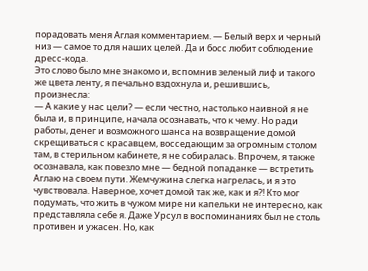порадовать меня Аглая комментарием. — Белый верх и черный низ — самое то для наших целей. Да и босс любит соблюдение дресс-кода.
Это слово было мне знакомо и, вспомнив зеленый лиф и такого же цвета ленту, я печально вздохнула и, решившись, произнесла:
— А какие у нас цели? — если честно, настолько наивной я не была и, в принципе, начала осознавать, что к чему. Но ради работы, денег и возможного шанса на возвращение домой скрещиваться с красавцем, восседающим за огромным столом там, в стерильном кабинете, я не собиралась. Впрочем, я также осознавала, как повезло мне — бедной попаданке — встретить Аглаю на своем пути. Жемчужина слегка нагрелась, и я это чувствовала. Наверное, хочет домой так же, как и я?! Кто мог подумать, что жить в чужом мире ни капельки не интересно, как представляла себе я. Даже Урсул в воспоминаниях был не столь противен и ужасен. Но, как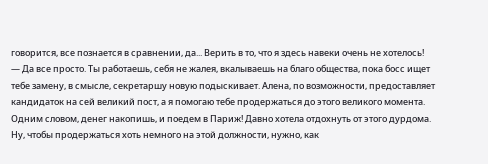говорится, все познается в сравнении, да... Верить в то, что я здесь навеки очень не хотелось!
— Да все просто. Ты работаешь, себя не жалея, вкалываешь на благо общества, пока босс ищет тебе замену, в смысле, секретаршу новую подыскивает. Алена, по возможности, предоставляет кандидаток на сей великий пост, а я помогаю тебе продержаться до этого великого момента. Одним словом, денег накопишь, и поедем в Париж! Давно хотела отдохнуть от этого дурдома. Ну, чтобы продержаться хоть немного на этой должности, нужно, как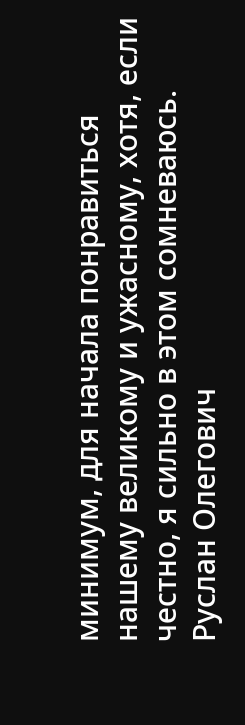минимум, для начала понравиться нашему великому и ужасному, хотя, если честно, я сильно в этом сомневаюсь. Руслан Олегович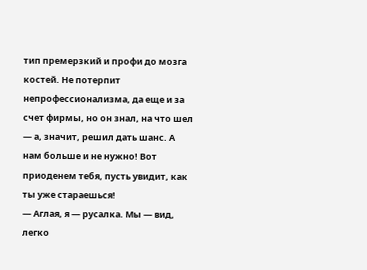тип премерзкий и профи до мозга костей. Не потерпит непрофессионализма, да еще и за счет фирмы, но он знал, на что шел — а, значит, решил дать шанс. А нам больше и не нужно! Вот приоденем тебя, пусть увидит, как ты уже стараешься!
— Аглая, я — русалка. Мы — вид, легко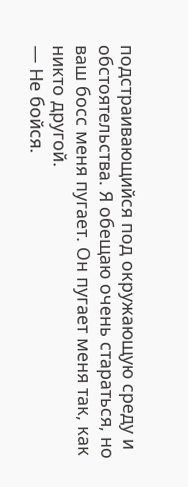подстраивающийся под окружающую среду и обстоятельства. Я обещаю очень стараться, но ваш босс меня пугает. Он пугает меня так, как никто другой.
— Не бойся.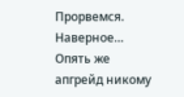Прорвемся. Наверное… Опять же апгрейд никому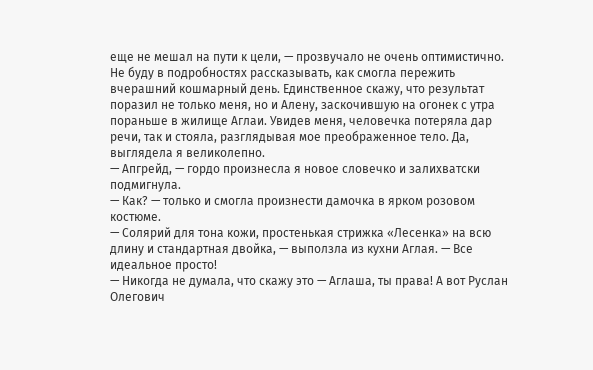еще не мешал на пути к цели, — прозвучало не очень оптимистично.
Не буду в подробностях рассказывать, как смогла пережить вчерашний кошмарный день. Единственное скажу, что результат поразил не только меня, но и Алену, заскочившую на огонек с утра пораньше в жилище Аглаи. Увидев меня, человечка потеряла дар речи, так и стояла, разглядывая мое преображенное тело. Да, выглядела я великолепно.
— Апгрейд, — гордо произнесла я новое словечко и залихватски подмигнула.
— Как? — только и смогла произнести дамочка в ярком розовом костюме.
— Солярий для тона кожи, простенькая стрижка «Лесенка» на всю длину и стандартная двойка, — выползла из кухни Аглая. — Все идеальное просто!
— Никогда не думала, что скажу это — Аглаша, ты права! А вот Руслан Олегович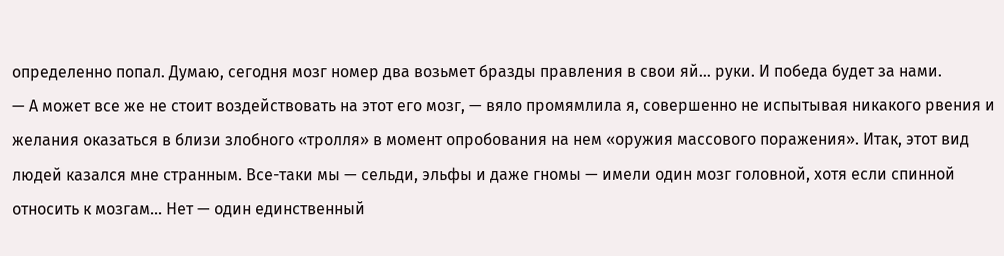определенно попал. Думаю, сегодня мозг номер два возьмет бразды правления в свои яй… руки. И победа будет за нами.
— А может все же не стоит воздействовать на этот его мозг, — вяло промямлила я, совершенно не испытывая никакого рвения и желания оказаться в близи злобного «тролля» в момент опробования на нем «оружия массового поражения». Итак, этот вид людей казался мне странным. Все-таки мы — сельди, эльфы и даже гномы — имели один мозг головной, хотя если спинной относить к мозгам… Нет — один единственный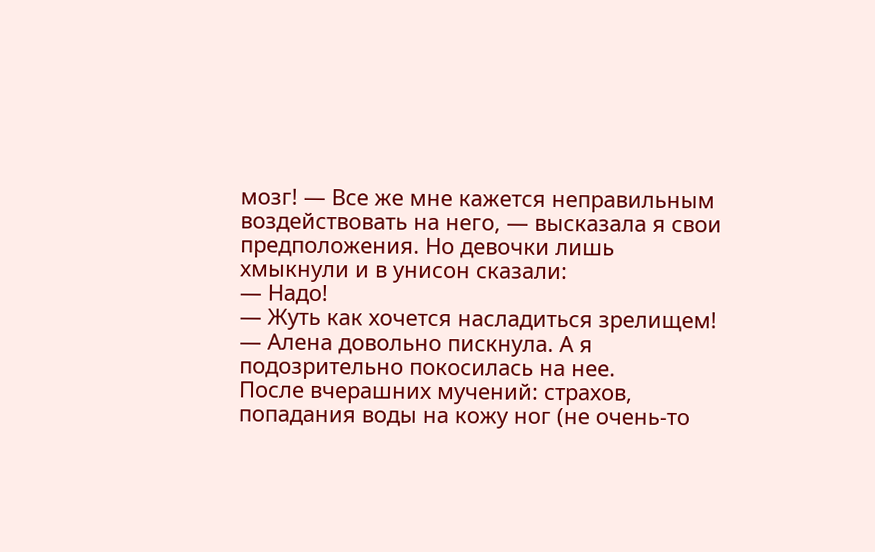мозг! — Все же мне кажется неправильным воздействовать на него, — высказала я свои предположения. Но девочки лишь хмыкнули и в унисон сказали:
— Надо!
— Жуть как хочется насладиться зрелищем! — Алена довольно пискнула. А я подозрительно покосилась на нее.
После вчерашних мучений: страхов, попадания воды на кожу ног (не очень-то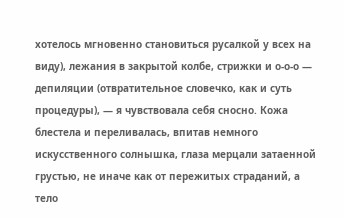хотелось мгновенно становиться русалкой у всех на виду), лежания в закрытой колбе, стрижки и о-о-о — депиляции (отвратительное словечко, как и суть процедуры), — я чувствовала себя сносно. Кожа блестела и переливалась, впитав немного искусственного солнышка, глаза мерцали затаенной грустью, не иначе как от пережитых страданий, а тело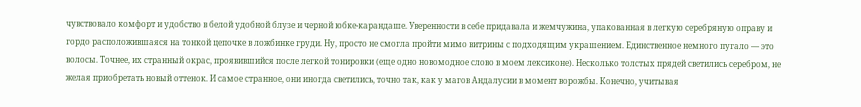чувствовало комфорт и удобство в белой удобной блузе и черной юбке-карандаше. Уверенности в себе придавала и жемчужина, упакованная в легкую серебряную оправу и гордо расположившаяся на тонкой цепочке в ложбинке груди. Ну, просто не смогла пройти мимо витрины с подходящим украшением. Единственное немного пугало — это волосы. Точнее, их странный окрас, проявившийся после легкой тонировки (еще одно новомодное слово в моем лексиконе). Несколько толстых прядей светились серебром, не желая приобретать новый оттенок. И самое странное, они иногда светились, точно так, как у магов Андалусии в момент ворожбы. Конечно, учитывая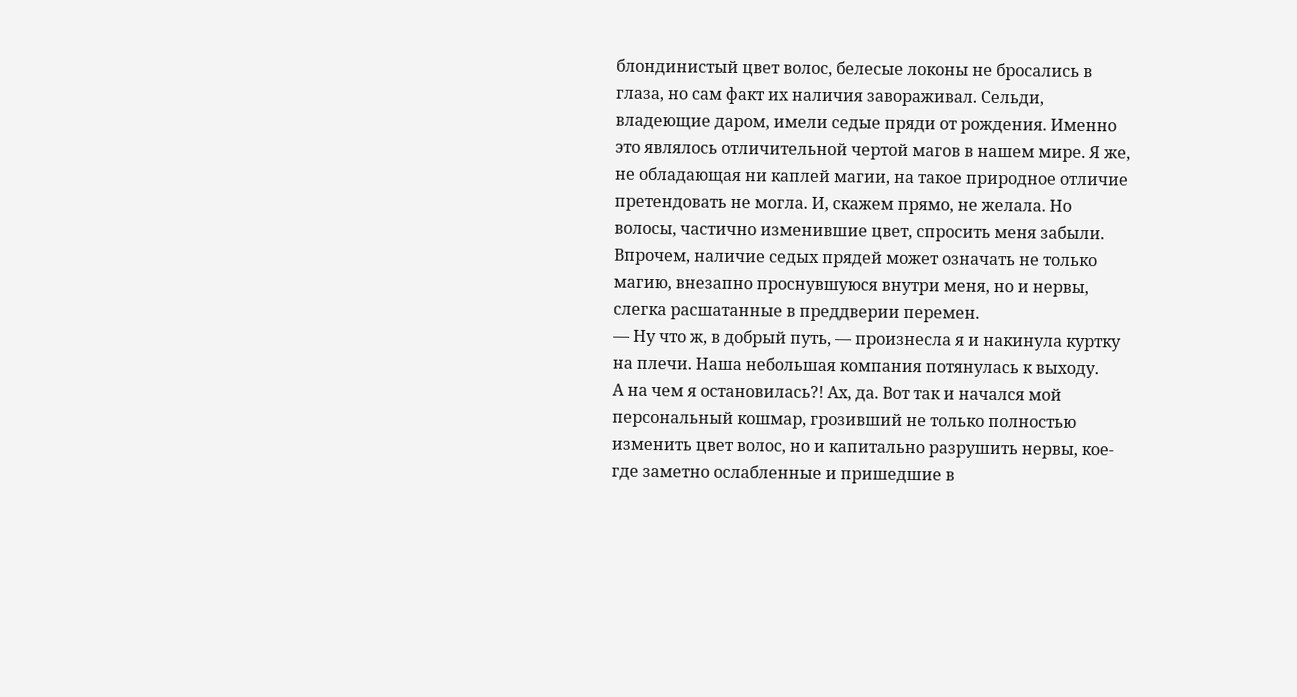блондинистый цвет волос, белесые локоны не бросались в глаза, но сам факт их наличия завораживал. Сельди, владеющие даром, имели седые пряди от рождения. Именно это являлось отличительной чертой магов в нашем мире. Я же, не обладающая ни каплей магии, на такое природное отличие претендовать не могла. И, скажем прямо, не желала. Но волосы, частично изменившие цвет, спросить меня забыли. Впрочем, наличие седых прядей может означать не только магию, внезапно проснувшуюся внутри меня, но и нервы, слегка расшатанные в преддверии перемен.
— Ну что ж, в добрый путь, — произнесла я и накинула куртку на плечи. Наша небольшая компания потянулась к выходу.
А на чем я остановилась?! Ах, да. Вот так и начался мой персональный кошмар, грозивший не только полностью изменить цвет волос, но и капитально разрушить нервы, кое-где заметно ослабленные и пришедшие в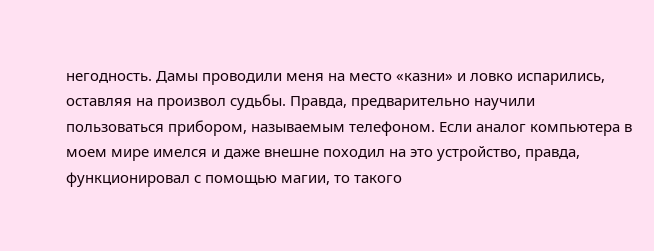негодность. Дамы проводили меня на место «казни» и ловко испарились, оставляя на произвол судьбы. Правда, предварительно научили пользоваться прибором, называемым телефоном. Если аналог компьютера в моем мире имелся и даже внешне походил на это устройство, правда, функционировал с помощью магии, то такого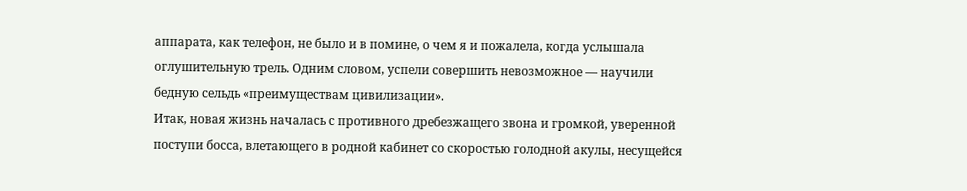аппарата, как телефон, не было и в помине, о чем я и пожалела, когда услышала оглушительную трель. Одним словом, успели совершить невозможное — научили бедную сельдь «преимуществам цивилизации».
Итак, новая жизнь началась с противного дребезжащего звона и громкой, уверенной поступи босса, влетающего в родной кабинет со скоростью голодной акулы, несущейся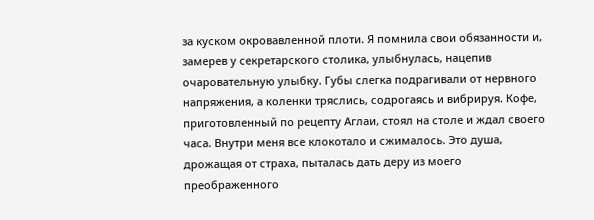за куском окровавленной плоти. Я помнила свои обязанности и, замерев у секретарского столика, улыбнулась, нацепив очаровательную улыбку. Губы слегка подрагивали от нервного напряжения, а коленки тряслись, содрогаясь и вибрируя. Кофе, приготовленный по рецепту Аглаи, стоял на столе и ждал своего часа. Внутри меня все клокотало и сжималось. Это душа, дрожащая от страха, пыталась дать деру из моего преображенного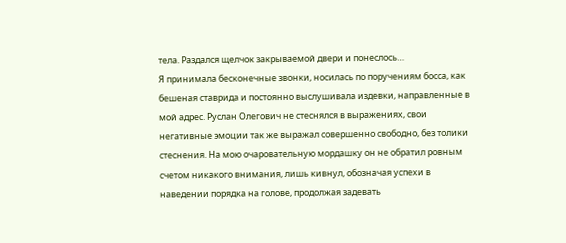тела. Раздался щелчок закрываемой двери и понеслось…
Я принимала бесконечные звонки, носилась по поручениям босса, как бешеная ставрида и постоянно выслушивала издевки, направленные в мой адрес. Руслан Олегович не стеснялся в выражениях, свои негативные эмоции так же выражал совершенно свободно, без толики стеснения. На мою очаровательную мордашку он не обратил ровным счетом никакого внимания, лишь кивнул, обозначая успехи в наведении порядка на голове, продолжая задевать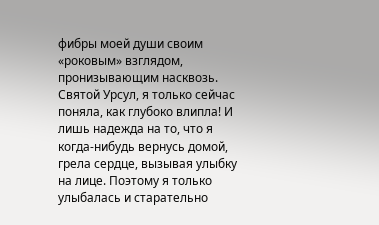фибры моей души своим «роковым» взглядом, пронизывающим насквозь. Святой Урсул, я только сейчас поняла, как глубоко влипла! И лишь надежда на то, что я когда-нибудь вернусь домой, грела сердце, вызывая улыбку на лице. Поэтому я только улыбалась и старательно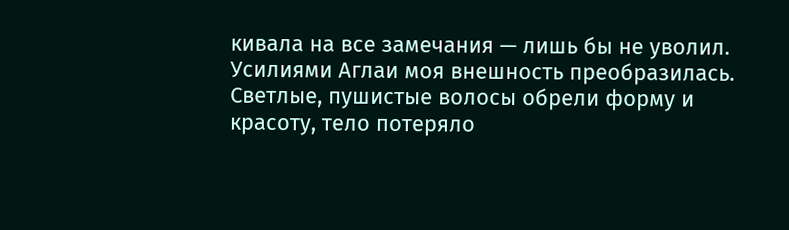кивала на все замечания — лишь бы не уволил.
Усилиями Аглаи моя внешность преобразилась. Светлые, пушистые волосы обрели форму и красоту, тело потеряло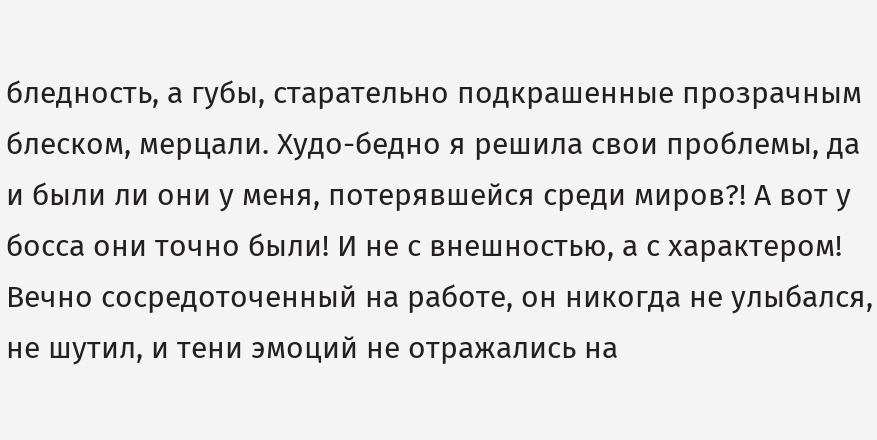бледность, а губы, старательно подкрашенные прозрачным блеском, мерцали. Худо-бедно я решила свои проблемы, да и были ли они у меня, потерявшейся среди миров?! А вот у босса они точно были! И не с внешностью, а с характером! Вечно сосредоточенный на работе, он никогда не улыбался, не шутил, и тени эмоций не отражались на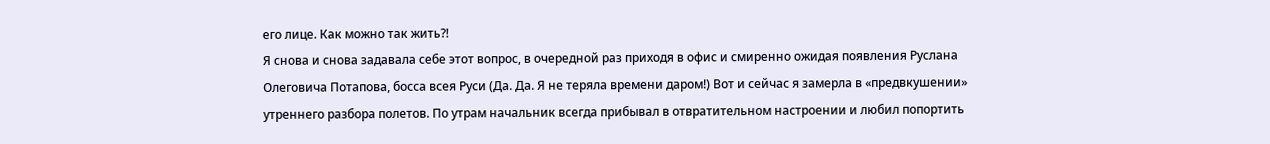его лице. Как можно так жить?!
Я снова и снова задавала себе этот вопрос, в очередной раз приходя в офис и смиренно ожидая появления Руслана Олеговича Потапова, босса всея Руси (Да. Да. Я не теряла времени даром!) Вот и сейчас я замерла в «предвкушении» утреннего разбора полетов. По утрам начальник всегда прибывал в отвратительном настроении и любил попортить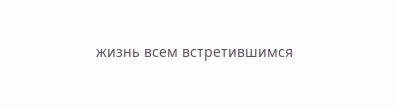жизнь всем встретившимся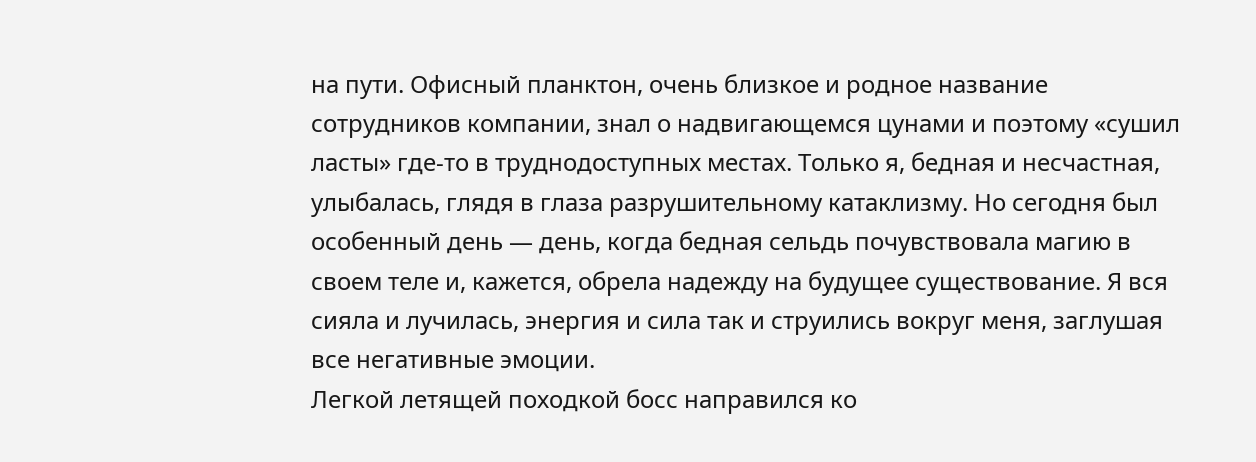на пути. Офисный планктон, очень близкое и родное название сотрудников компании, знал о надвигающемся цунами и поэтому «сушил ласты» где-то в труднодоступных местах. Только я, бедная и несчастная, улыбалась, глядя в глаза разрушительному катаклизму. Но сегодня был особенный день — день, когда бедная сельдь почувствовала магию в своем теле и, кажется, обрела надежду на будущее существование. Я вся сияла и лучилась, энергия и сила так и струились вокруг меня, заглушая все негативные эмоции.
Легкой летящей походкой босс направился ко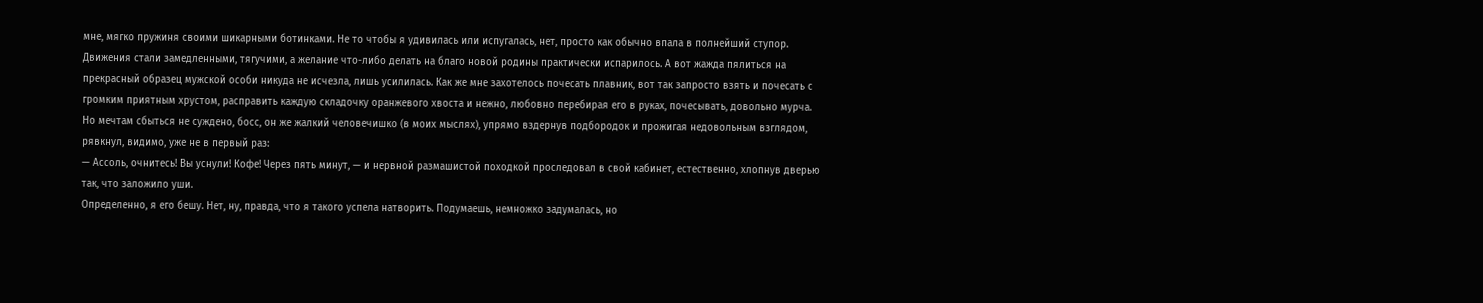мне, мягко пружиня своими шикарными ботинками. Не то чтобы я удивилась или испугалась, нет, просто как обычно впала в полнейший ступор. Движения стали замедленными, тягучими, а желание что-либо делать на благо новой родины практически испарилось. А вот жажда пялиться на прекрасный образец мужской особи никуда не исчезла, лишь усилилась. Как же мне захотелось почесать плавник, вот так запросто взять и почесать с громким приятным хрустом, расправить каждую складочку оранжевого хвоста и нежно, любовно перебирая его в руках, почесывать, довольно мурча. Но мечтам сбыться не суждено, босс, он же жалкий человечишко (в моих мыслях), упрямо вздернув подбородок и прожигая недовольным взглядом, рявкнул, видимо, уже не в первый раз:
— Ассоль, очнитесь! Вы уснули! Кофе! Через пять минут, — и нервной размашистой походкой проследовал в свой кабинет, естественно, хлопнув дверью так, что заложило уши.
Определенно, я его бешу. Нет, ну, правда, что я такого успела натворить. Подумаешь, немножко задумалась, но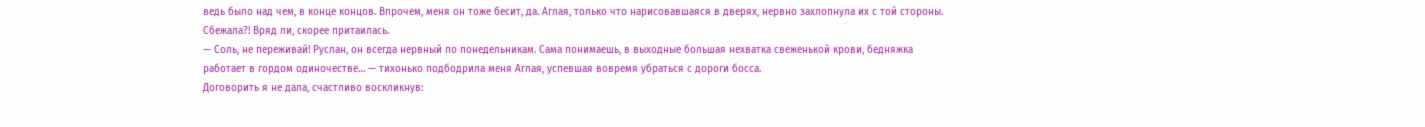ведь было над чем, в конце концов. Впрочем, меня он тоже бесит, да. Аглая, только что нарисовавшаяся в дверях, нервно захлопнула их с той стороны. Сбежала?! Вряд ли, скорее притаилась.
— Соль, не переживай! Руслан, он всегда нервный по понедельникам. Сама понимаешь, в выходные большая нехватка свеженькой крови, бедняжка работает в гордом одиночестве… — тихонько подбодрила меня Аглая, успевшая вовремя убраться с дороги босса.
Договорить я не дала, счастливо воскликнув: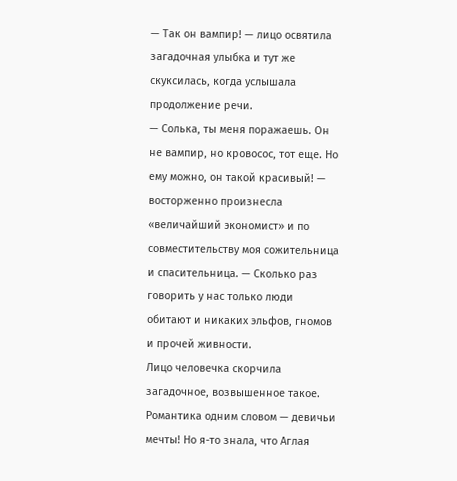— Так он вампир! — лицо освятила загадочная улыбка и тут же скуксилась, когда услышала продолжение речи.
— Солька, ты меня поражаешь. Он не вампир, но кровосос, тот еще. Но ему можно, он такой красивый! — восторженно произнесла «величайший экономист» и по совместительству моя сожительница и спасительница. — Сколько раз говорить у нас только люди обитают и никаких эльфов, гномов и прочей живности.
Лицо человечка скорчила загадочное, возвышенное такое. Романтика одним словом — девичьи мечты! Но я-то знала, что Аглая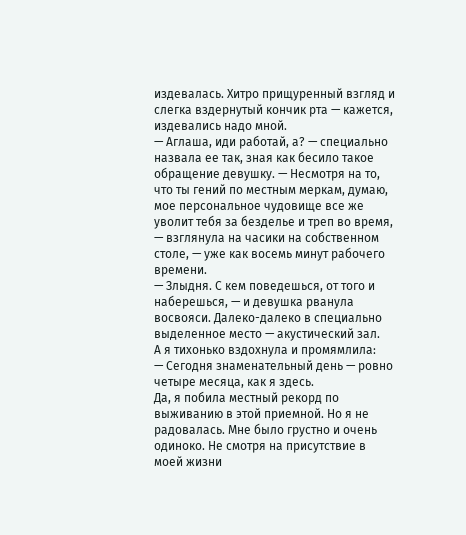издевалась. Хитро прищуренный взгляд и слегка вздернутый кончик рта — кажется, издевались надо мной.
— Аглаша, иди работай, а? — специально назвала ее так, зная как бесило такое обращение девушку. — Несмотря на то, что ты гений по местным меркам, думаю, мое персональное чудовище все же уволит тебя за безделье и треп во время, — взглянула на часики на собственном столе, — уже как восемь минут рабочего времени.
— Злыдня. С кем поведешься, от того и наберешься, — и девушка рванула восвояси. Далеко-далеко в специально выделенное место — акустический зал.
А я тихонько вздохнула и промямлила:
— Сегодня знаменательный день — ровно четыре месяца, как я здесь.
Да, я побила местный рекорд по выживанию в этой приемной. Но я не радовалась. Мне было грустно и очень одиноко. Не смотря на присутствие в моей жизни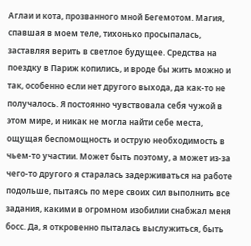Аглаи и кота, прозванного мной Бегемотом. Магия, спавшая в моем теле, тихонько просыпалась, заставляя верить в светлое будущее. Средства на поездку в Париж копились, и вроде бы жить можно и так, особенно если нет другого выхода, да как-то не получалось. Я постоянно чувствовала себя чужой в этом мире, и никак не могла найти себе места, ощущая беспомощность и острую необходимость в чьем-то участии. Может быть поэтому, а может из-за чего-то другого я старалась задерживаться на работе подольше, пытаясь по мере своих сил выполнить все задания, какими в огромном изобилии снабжал меня босс. Да, я откровенно пыталась выслужиться, быть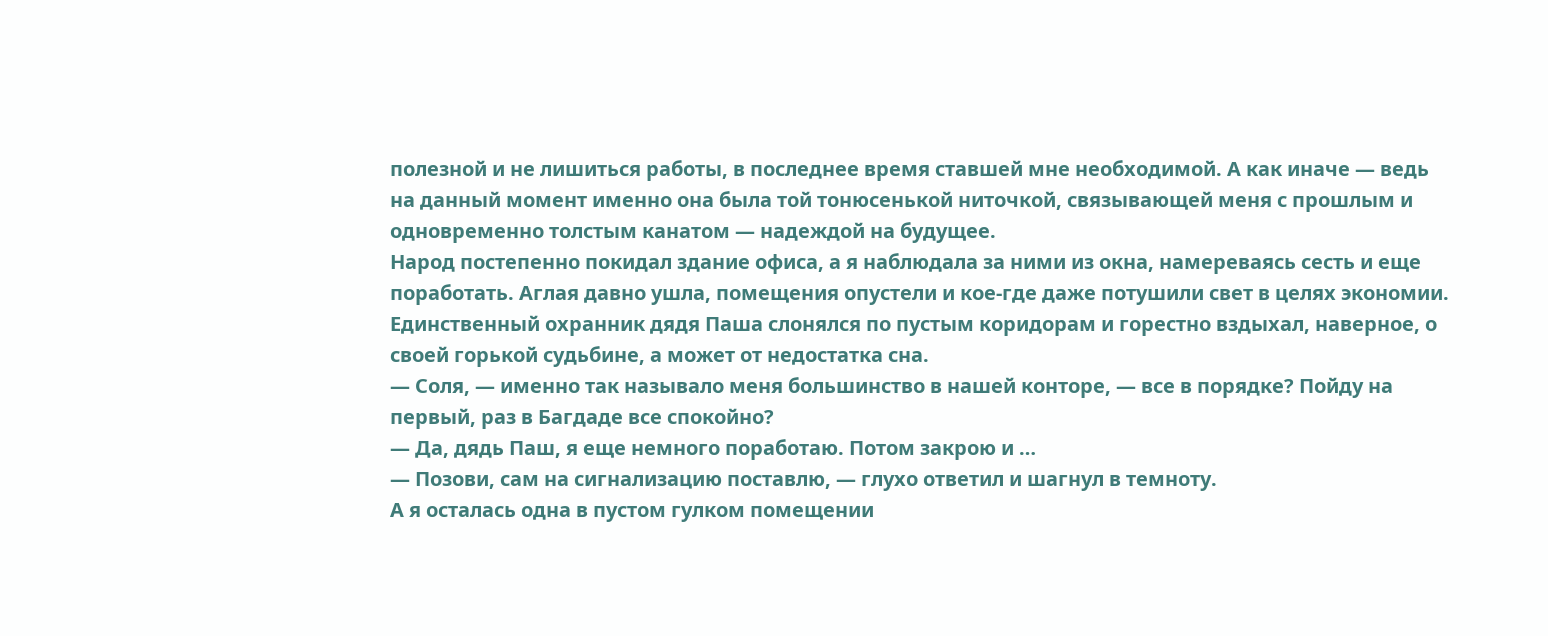полезной и не лишиться работы, в последнее время ставшей мне необходимой. А как иначе — ведь на данный момент именно она была той тонюсенькой ниточкой, связывающей меня с прошлым и одновременно толстым канатом — надеждой на будущее.
Народ постепенно покидал здание офиса, а я наблюдала за ними из окна, намереваясь сесть и еще поработать. Аглая давно ушла, помещения опустели и кое-где даже потушили свет в целях экономии. Единственный охранник дядя Паша слонялся по пустым коридорам и горестно вздыхал, наверное, о своей горькой судьбине, а может от недостатка сна.
— Соля, — именно так называло меня большинство в нашей конторе, — все в порядке? Пойду на первый, раз в Багдаде все спокойно?
— Да, дядь Паш, я еще немного поработаю. Потом закрою и …
— Позови, сам на сигнализацию поставлю, — глухо ответил и шагнул в темноту.
А я осталась одна в пустом гулком помещении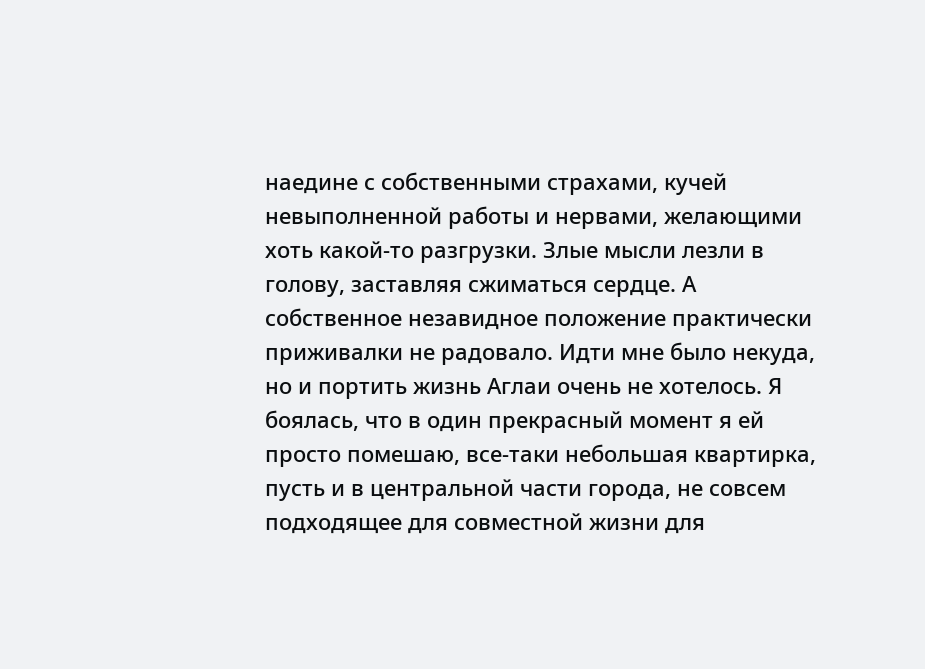наедине с собственными страхами, кучей невыполненной работы и нервами, желающими хоть какой-то разгрузки. Злые мысли лезли в голову, заставляя сжиматься сердце. А собственное незавидное положение практически приживалки не радовало. Идти мне было некуда, но и портить жизнь Аглаи очень не хотелось. Я боялась, что в один прекрасный момент я ей просто помешаю, все-таки небольшая квартирка, пусть и в центральной части города, не совсем подходящее для совместной жизни для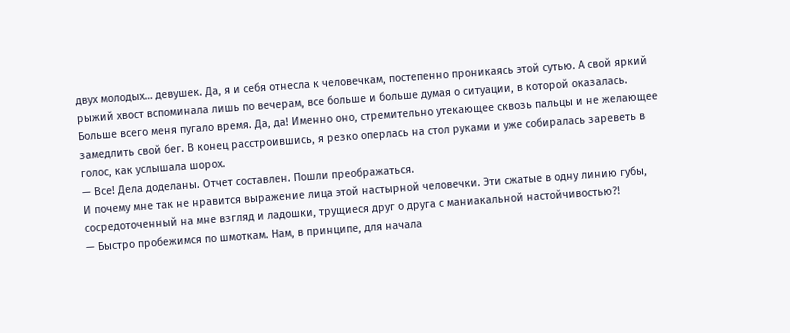двух молодых… девушек. Да, я и себя отнесла к человечкам, постепенно проникаясь этой сутью. А свой яркий рыжий хвост вспоминала лишь по вечерам, все больше и больше думая о ситуации, в которой оказалась. Больше всего меня пугало время. Да, да! Именно оно, стремительно утекающее сквозь пальцы и не желающее замедлить свой бег. В конец расстроившись, я резко оперлась на стол руками и уже собиралась зареветь в голос, как услышала шорох.
— Все! Дела доделаны. Отчет составлен. Пошли преображаться.
И почему мне так не нравится выражение лица этой настырной человечки. Эти сжатые в одну линию губы, сосредоточенный на мне взгляд и ладошки, трущиеся друг о друга с маниакальной настойчивостью?!
— Быстро пробежимся по шмоткам. Нам, в принципе, для начала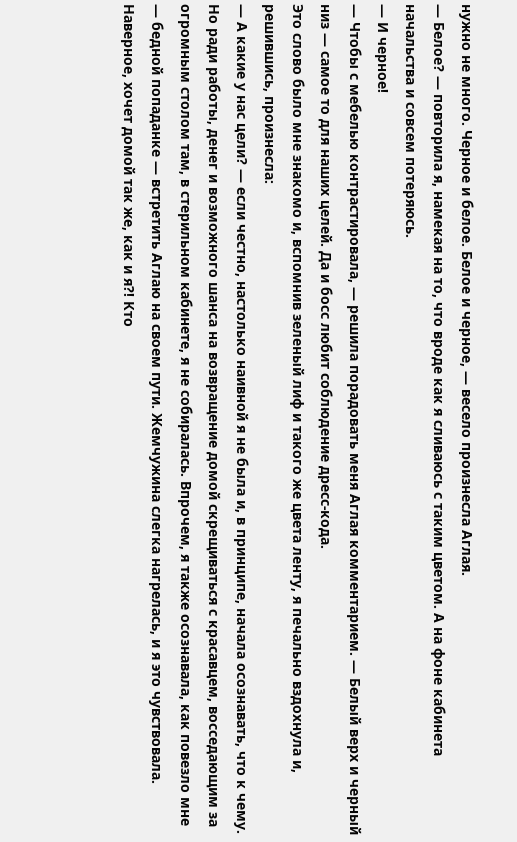нужно не много. Черное и белое. Белое и черное, — весело произнесла Аглая.
— Белое? — повторила я, намекая на то, что вроде как я сливаюсь с таким цветом. А на фоне кабинета начальства и совсем потеряюсь.
— И черное!
— Чтобы с мебелью контрастировала, — решила порадовать меня Аглая комментарием. — Белый верх и черный низ — самое то для наших целей. Да и босс любит соблюдение дресс-кода.
Это слово было мне знакомо и, вспомнив зеленый лиф и такого же цвета ленту, я печально вздохнула и, решившись, произнесла:
— А какие у нас цели? — если честно, настолько наивной я не была и, в принципе, начала осознавать, что к чему. Но ради работы, денег и возможного шанса на возвращение домой скрещиваться с красавцем, восседающим за огромным столом там, в стерильном кабинете, я не собиралась. Впрочем, я также осознавала, как повезло мне — бедной попаданке — встретить Аглаю на своем пути. Жемчужина слегка нагрелась, и я это чувствовала. Наверное, хочет домой так же, как и я?! Кто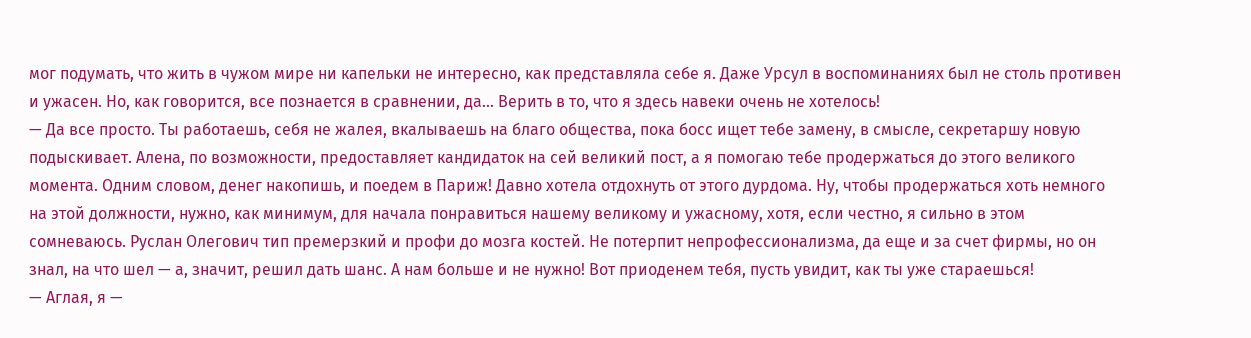мог подумать, что жить в чужом мире ни капельки не интересно, как представляла себе я. Даже Урсул в воспоминаниях был не столь противен и ужасен. Но, как говорится, все познается в сравнении, да... Верить в то, что я здесь навеки очень не хотелось!
— Да все просто. Ты работаешь, себя не жалея, вкалываешь на благо общества, пока босс ищет тебе замену, в смысле, секретаршу новую подыскивает. Алена, по возможности, предоставляет кандидаток на сей великий пост, а я помогаю тебе продержаться до этого великого момента. Одним словом, денег накопишь, и поедем в Париж! Давно хотела отдохнуть от этого дурдома. Ну, чтобы продержаться хоть немного на этой должности, нужно, как минимум, для начала понравиться нашему великому и ужасному, хотя, если честно, я сильно в этом сомневаюсь. Руслан Олегович тип премерзкий и профи до мозга костей. Не потерпит непрофессионализма, да еще и за счет фирмы, но он знал, на что шел — а, значит, решил дать шанс. А нам больше и не нужно! Вот приоденем тебя, пусть увидит, как ты уже стараешься!
— Аглая, я —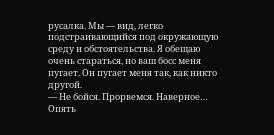русалка. Мы — вид, легко подстраивающийся под окружающую среду и обстоятельства. Я обещаю очень стараться, но ваш босс меня пугает. Он пугает меня так, как никто другой.
— Не бойся. Прорвемся. Наверное… Опять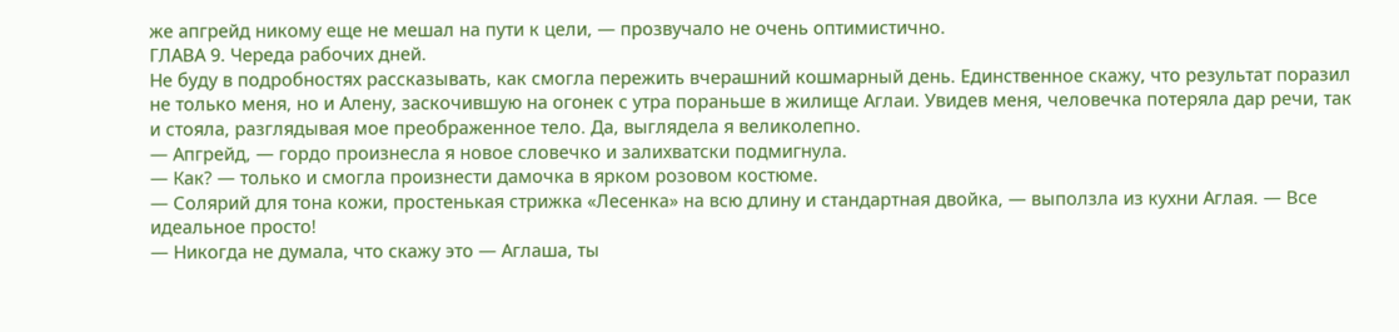же апгрейд никому еще не мешал на пути к цели, — прозвучало не очень оптимистично.
ГЛАВА 9. Череда рабочих дней.
Не буду в подробностях рассказывать, как смогла пережить вчерашний кошмарный день. Единственное скажу, что результат поразил не только меня, но и Алену, заскочившую на огонек с утра пораньше в жилище Аглаи. Увидев меня, человечка потеряла дар речи, так и стояла, разглядывая мое преображенное тело. Да, выглядела я великолепно.
— Апгрейд, — гордо произнесла я новое словечко и залихватски подмигнула.
— Как? — только и смогла произнести дамочка в ярком розовом костюме.
— Солярий для тона кожи, простенькая стрижка «Лесенка» на всю длину и стандартная двойка, — выползла из кухни Аглая. — Все идеальное просто!
— Никогда не думала, что скажу это — Аглаша, ты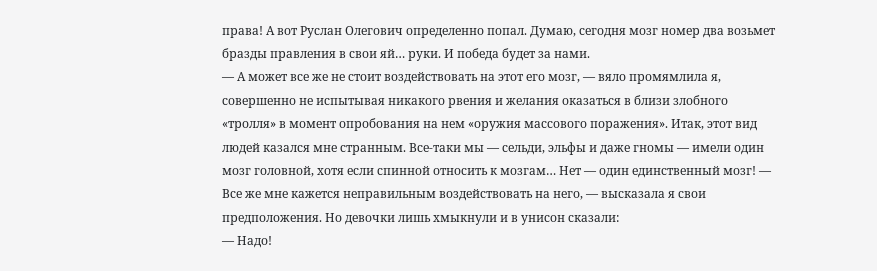права! А вот Руслан Олегович определенно попал. Думаю, сегодня мозг номер два возьмет бразды правления в свои яй… руки. И победа будет за нами.
— А может все же не стоит воздействовать на этот его мозг, — вяло промямлила я, совершенно не испытывая никакого рвения и желания оказаться в близи злобного «тролля» в момент опробования на нем «оружия массового поражения». Итак, этот вид людей казался мне странным. Все-таки мы — сельди, эльфы и даже гномы — имели один мозг головной, хотя если спинной относить к мозгам… Нет — один единственный мозг! — Все же мне кажется неправильным воздействовать на него, — высказала я свои предположения. Но девочки лишь хмыкнули и в унисон сказали:
— Надо!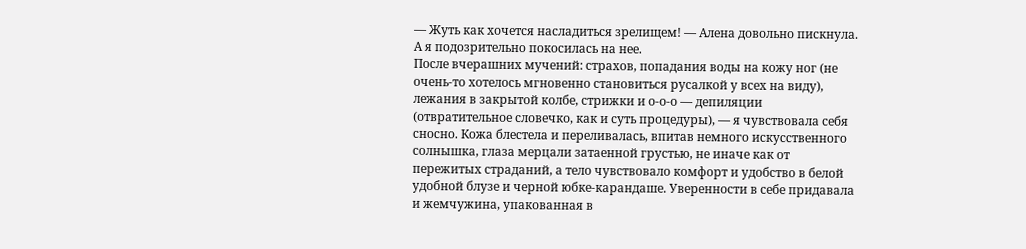— Жуть как хочется насладиться зрелищем! — Алена довольно пискнула. А я подозрительно покосилась на нее.
После вчерашних мучений: страхов, попадания воды на кожу ног (не очень-то хотелось мгновенно становиться русалкой у всех на виду), лежания в закрытой колбе, стрижки и о-о-о — депиляции (отвратительное словечко, как и суть процедуры), — я чувствовала себя сносно. Кожа блестела и переливалась, впитав немного искусственного солнышка, глаза мерцали затаенной грустью, не иначе как от пережитых страданий, а тело чувствовало комфорт и удобство в белой удобной блузе и черной юбке-карандаше. Уверенности в себе придавала и жемчужина, упакованная в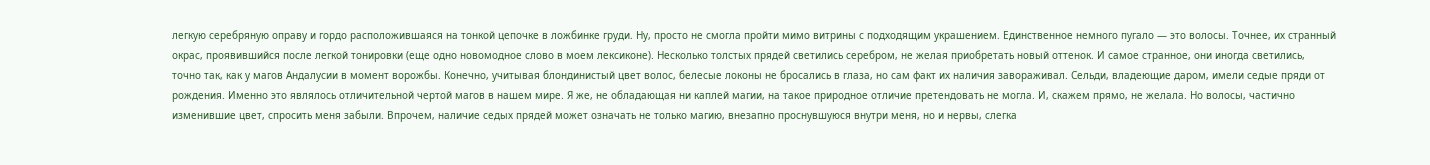легкую серебряную оправу и гордо расположившаяся на тонкой цепочке в ложбинке груди. Ну, просто не смогла пройти мимо витрины с подходящим украшением. Единственное немного пугало — это волосы. Точнее, их странный окрас, проявившийся после легкой тонировки (еще одно новомодное слово в моем лексиконе). Несколько толстых прядей светились серебром, не желая приобретать новый оттенок. И самое странное, они иногда светились, точно так, как у магов Андалусии в момент ворожбы. Конечно, учитывая блондинистый цвет волос, белесые локоны не бросались в глаза, но сам факт их наличия завораживал. Сельди, владеющие даром, имели седые пряди от рождения. Именно это являлось отличительной чертой магов в нашем мире. Я же, не обладающая ни каплей магии, на такое природное отличие претендовать не могла. И, скажем прямо, не желала. Но волосы, частично изменившие цвет, спросить меня забыли. Впрочем, наличие седых прядей может означать не только магию, внезапно проснувшуюся внутри меня, но и нервы, слегка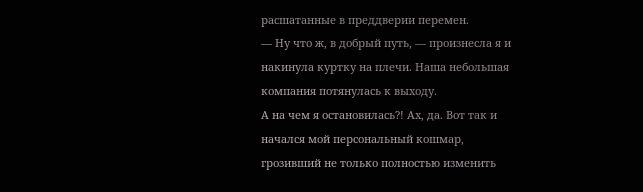расшатанные в преддверии перемен.
— Ну что ж, в добрый путь, — произнесла я и накинула куртку на плечи. Наша небольшая компания потянулась к выходу.
А на чем я остановилась?! Ах, да. Вот так и начался мой персональный кошмар, грозивший не только полностью изменить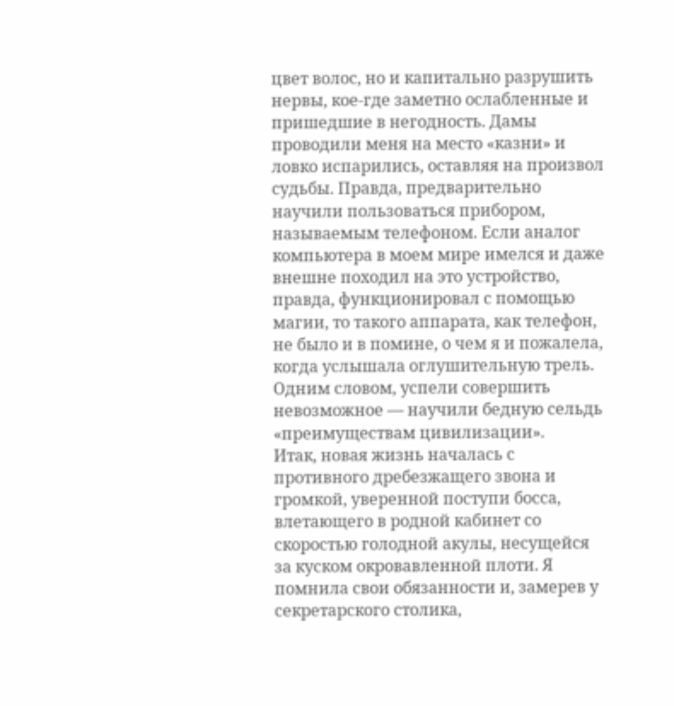цвет волос, но и капитально разрушить нервы, кое-где заметно ослабленные и пришедшие в негодность. Дамы проводили меня на место «казни» и ловко испарились, оставляя на произвол судьбы. Правда, предварительно научили пользоваться прибором, называемым телефоном. Если аналог компьютера в моем мире имелся и даже внешне походил на это устройство, правда, функционировал с помощью магии, то такого аппарата, как телефон, не было и в помине, о чем я и пожалела, когда услышала оглушительную трель. Одним словом, успели совершить невозможное — научили бедную сельдь «преимуществам цивилизации».
Итак, новая жизнь началась с противного дребезжащего звона и громкой, уверенной поступи босса, влетающего в родной кабинет со скоростью голодной акулы, несущейся за куском окровавленной плоти. Я помнила свои обязанности и, замерев у секретарского столика,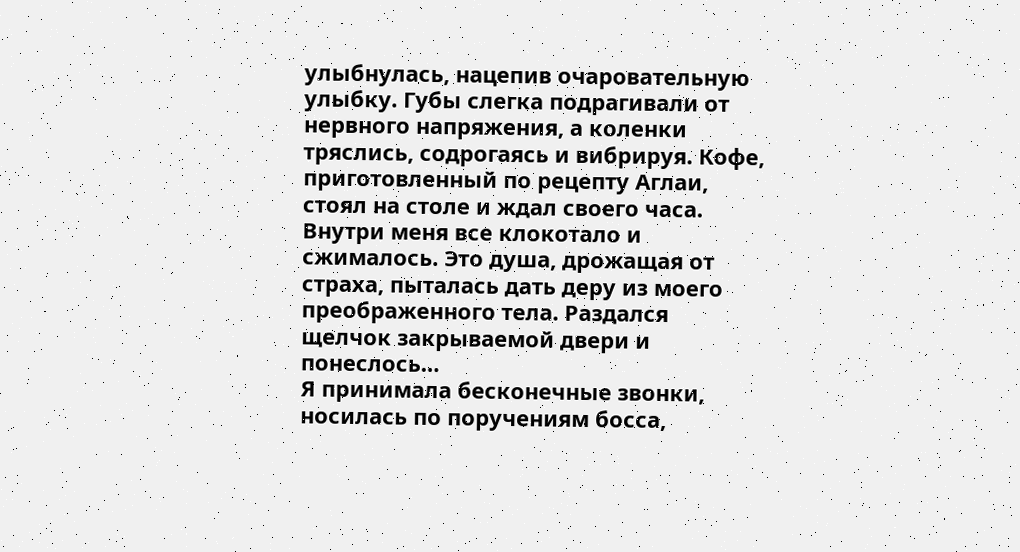улыбнулась, нацепив очаровательную улыбку. Губы слегка подрагивали от нервного напряжения, а коленки тряслись, содрогаясь и вибрируя. Кофе, приготовленный по рецепту Аглаи, стоял на столе и ждал своего часа. Внутри меня все клокотало и сжималось. Это душа, дрожащая от страха, пыталась дать деру из моего преображенного тела. Раздался щелчок закрываемой двери и понеслось…
Я принимала бесконечные звонки, носилась по поручениям босса,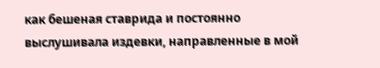как бешеная ставрида и постоянно выслушивала издевки, направленные в мой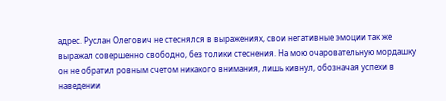адрес. Руслан Олегович не стеснялся в выражениях, свои негативные эмоции так же выражал совершенно свободно, без толики стеснения. На мою очаровательную мордашку он не обратил ровным счетом никакого внимания, лишь кивнул, обозначая успехи в наведении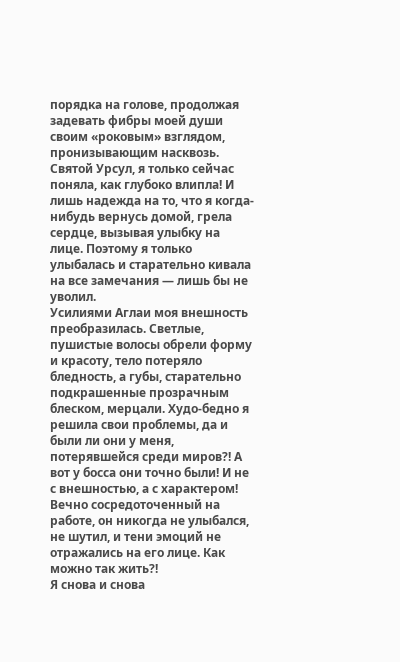порядка на голове, продолжая задевать фибры моей души своим «роковым» взглядом, пронизывающим насквозь. Святой Урсул, я только сейчас поняла, как глубоко влипла! И лишь надежда на то, что я когда-нибудь вернусь домой, грела сердце, вызывая улыбку на лице. Поэтому я только улыбалась и старательно кивала на все замечания — лишь бы не уволил.
Усилиями Аглаи моя внешность преобразилась. Светлые, пушистые волосы обрели форму и красоту, тело потеряло бледность, а губы, старательно подкрашенные прозрачным блеском, мерцали. Худо-бедно я решила свои проблемы, да и были ли они у меня, потерявшейся среди миров?! А вот у босса они точно были! И не с внешностью, а с характером! Вечно сосредоточенный на работе, он никогда не улыбался, не шутил, и тени эмоций не отражались на его лице. Как можно так жить?!
Я снова и снова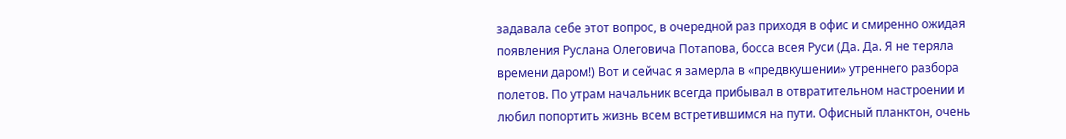задавала себе этот вопрос, в очередной раз приходя в офис и смиренно ожидая появления Руслана Олеговича Потапова, босса всея Руси (Да. Да. Я не теряла времени даром!) Вот и сейчас я замерла в «предвкушении» утреннего разбора полетов. По утрам начальник всегда прибывал в отвратительном настроении и любил попортить жизнь всем встретившимся на пути. Офисный планктон, очень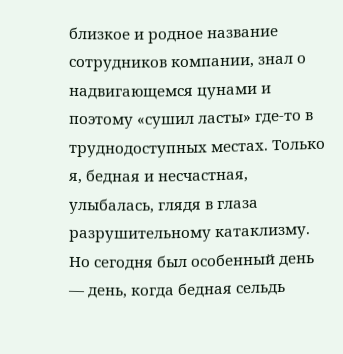близкое и родное название сотрудников компании, знал о надвигающемся цунами и поэтому «сушил ласты» где-то в труднодоступных местах. Только я, бедная и несчастная, улыбалась, глядя в глаза разрушительному катаклизму. Но сегодня был особенный день — день, когда бедная сельдь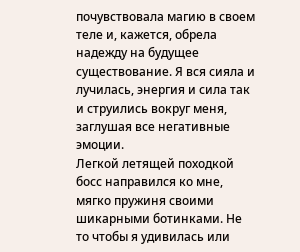почувствовала магию в своем теле и, кажется, обрела надежду на будущее существование. Я вся сияла и лучилась, энергия и сила так и струились вокруг меня, заглушая все негативные эмоции.
Легкой летящей походкой босс направился ко мне, мягко пружиня своими шикарными ботинками. Не то чтобы я удивилась или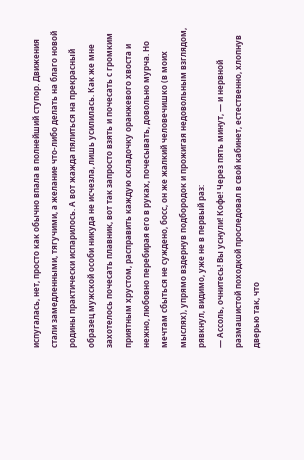испугалась, нет, просто как обычно впала в полнейший ступор. Движения стали замедленными, тягучими, а желание что-либо делать на благо новой родины практически испарилось. А вот жажда пялиться на прекрасный образец мужской особи никуда не исчезла, лишь усилилась. Как же мне захотелось почесать плавник, вот так запросто взять и почесать с громким приятным хрустом, расправить каждую складочку оранжевого хвоста и нежно, любовно перебирая его в руках, почесывать, довольно мурча. Но мечтам сбыться не суждено, босс, он же жалкий человечишко (в моих мыслях), упрямо вздернув подбородок и прожигая недовольным взглядом, рявкнул, видимо, уже не в первый раз:
— Ассоль, очнитесь! Вы уснули! Кофе! Через пять минут, — и нервной размашистой походкой проследовал в свой кабинет, естественно, хлопнув дверью так, что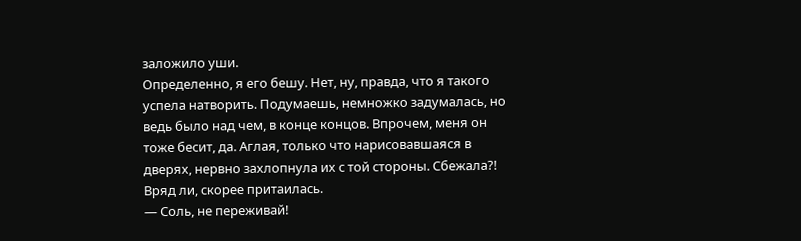заложило уши.
Определенно, я его бешу. Нет, ну, правда, что я такого успела натворить. Подумаешь, немножко задумалась, но ведь было над чем, в конце концов. Впрочем, меня он тоже бесит, да. Аглая, только что нарисовавшаяся в дверях, нервно захлопнула их с той стороны. Сбежала?! Вряд ли, скорее притаилась.
— Соль, не переживай!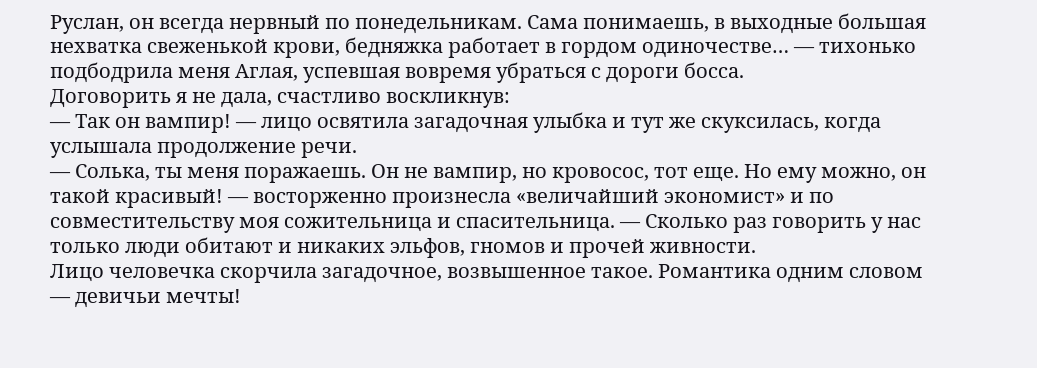Руслан, он всегда нервный по понедельникам. Сама понимаешь, в выходные большая нехватка свеженькой крови, бедняжка работает в гордом одиночестве… — тихонько подбодрила меня Аглая, успевшая вовремя убраться с дороги босса.
Договорить я не дала, счастливо воскликнув:
— Так он вампир! — лицо освятила загадочная улыбка и тут же скуксилась, когда услышала продолжение речи.
— Солька, ты меня поражаешь. Он не вампир, но кровосос, тот еще. Но ему можно, он такой красивый! — восторженно произнесла «величайший экономист» и по совместительству моя сожительница и спасительница. — Сколько раз говорить у нас только люди обитают и никаких эльфов, гномов и прочей живности.
Лицо человечка скорчила загадочное, возвышенное такое. Романтика одним словом — девичьи мечты!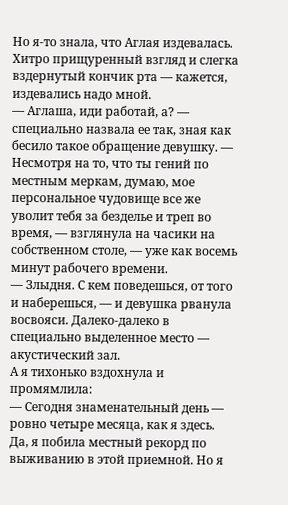Но я-то знала, что Аглая издевалась. Хитро прищуренный взгляд и слегка вздернутый кончик рта — кажется, издевались надо мной.
— Аглаша, иди работай, а? — специально назвала ее так, зная как бесило такое обращение девушку. — Несмотря на то, что ты гений по местным меркам, думаю, мое персональное чудовище все же уволит тебя за безделье и треп во время, — взглянула на часики на собственном столе, — уже как восемь минут рабочего времени.
— Злыдня. С кем поведешься, от того и наберешься, — и девушка рванула восвояси. Далеко-далеко в специально выделенное место — акустический зал.
А я тихонько вздохнула и промямлила:
— Сегодня знаменательный день — ровно четыре месяца, как я здесь.
Да, я побила местный рекорд по выживанию в этой приемной. Но я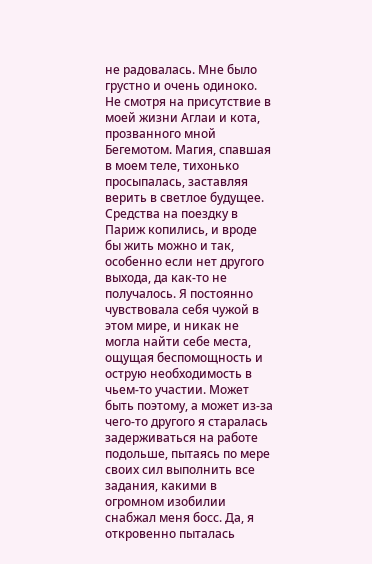не радовалась. Мне было грустно и очень одиноко. Не смотря на присутствие в моей жизни Аглаи и кота, прозванного мной Бегемотом. Магия, спавшая в моем теле, тихонько просыпалась, заставляя верить в светлое будущее. Средства на поездку в Париж копились, и вроде бы жить можно и так, особенно если нет другого выхода, да как-то не получалось. Я постоянно чувствовала себя чужой в этом мире, и никак не могла найти себе места, ощущая беспомощность и острую необходимость в чьем-то участии. Может быть поэтому, а может из-за чего-то другого я старалась задерживаться на работе подольше, пытаясь по мере своих сил выполнить все задания, какими в огромном изобилии снабжал меня босс. Да, я откровенно пыталась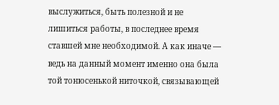выслужиться, быть полезной и не лишиться работы, в последнее время ставшей мне необходимой. А как иначе — ведь на данный момент именно она была той тонюсенькой ниточкой, связывающей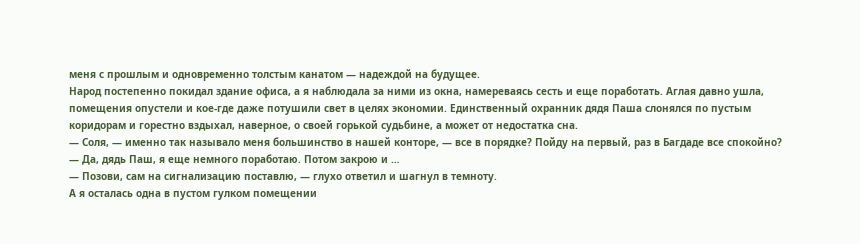меня с прошлым и одновременно толстым канатом — надеждой на будущее.
Народ постепенно покидал здание офиса, а я наблюдала за ними из окна, намереваясь сесть и еще поработать. Аглая давно ушла, помещения опустели и кое-где даже потушили свет в целях экономии. Единственный охранник дядя Паша слонялся по пустым коридорам и горестно вздыхал, наверное, о своей горькой судьбине, а может от недостатка сна.
— Соля, — именно так называло меня большинство в нашей конторе, — все в порядке? Пойду на первый, раз в Багдаде все спокойно?
— Да, дядь Паш, я еще немного поработаю. Потом закрою и …
— Позови, сам на сигнализацию поставлю, — глухо ответил и шагнул в темноту.
А я осталась одна в пустом гулком помещении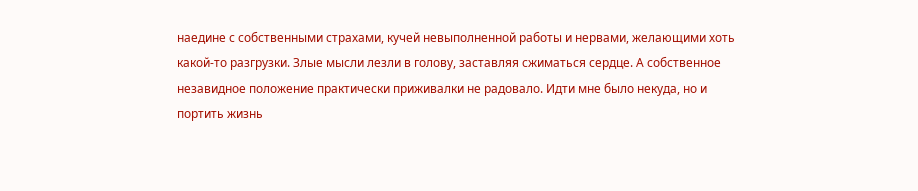наедине с собственными страхами, кучей невыполненной работы и нервами, желающими хоть какой-то разгрузки. Злые мысли лезли в голову, заставляя сжиматься сердце. А собственное незавидное положение практически приживалки не радовало. Идти мне было некуда, но и портить жизнь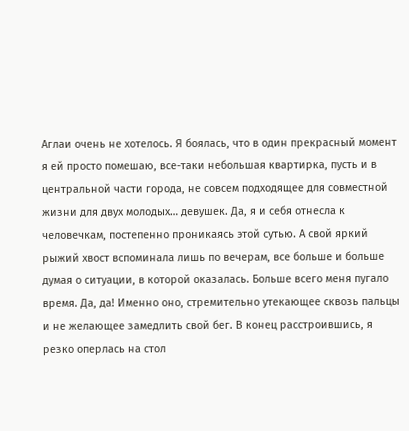Аглаи очень не хотелось. Я боялась, что в один прекрасный момент я ей просто помешаю, все-таки небольшая квартирка, пусть и в центральной части города, не совсем подходящее для совместной жизни для двух молодых… девушек. Да, я и себя отнесла к человечкам, постепенно проникаясь этой сутью. А свой яркий рыжий хвост вспоминала лишь по вечерам, все больше и больше думая о ситуации, в которой оказалась. Больше всего меня пугало время. Да, да! Именно оно, стремительно утекающее сквозь пальцы и не желающее замедлить свой бег. В конец расстроившись, я резко оперлась на стол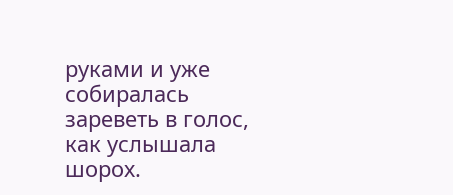руками и уже собиралась зареветь в голос, как услышала шорох.